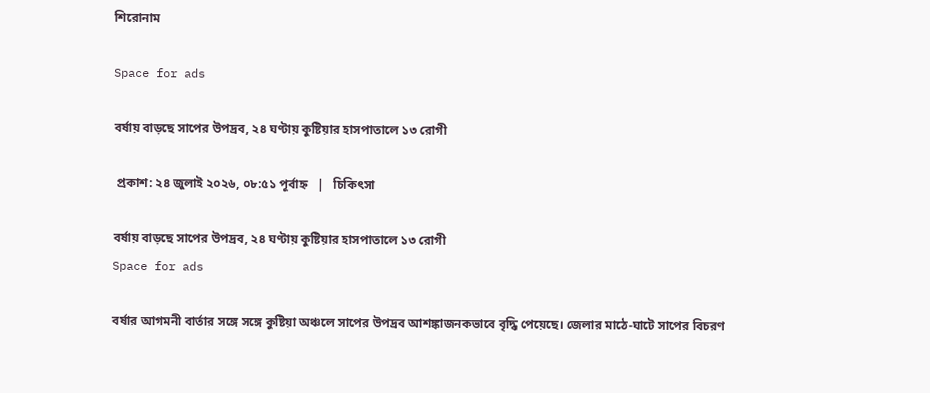শিরোনাম

Space for ads

বর্ষায় বাড়ছে সাপের উপদ্রব, ২৪ ঘণ্টায় কুষ্টিয়ার হাসপাতালে ১৩ রোগী

 প্রকাশ: ২৪ জুলাই ২০২৬, ০৮:৫১ পূর্বাহ্ন   |   চিকিৎসা

বর্ষায় বাড়ছে সাপের উপদ্রব, ২৪ ঘণ্টায় কুষ্টিয়ার হাসপাতালে ১৩ রোগী
Space for ads

বর্ষার আগমনী বার্তার সঙ্গে সঙ্গে কুষ্টিয়া অঞ্চলে সাপের উপদ্রব আশঙ্কাজনকভাবে বৃদ্ধি পেয়েছে। জেলার মাঠে-ঘাটে সাপের বিচরণ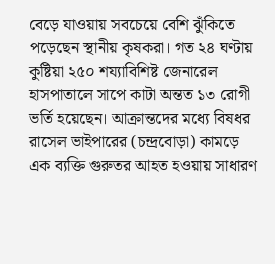বেড়ে যাওয়ায় সবচেয়ে বেশি ঝুঁকিতে পড়েছেন স্থানীয় কৃষকরা। গত ২৪ ঘণ্টায় কুষ্টিয়া ২৫০ শয্যাবিশিষ্ট জেনারেল হাসপাতালে সাপে কাটা অন্তত ১৩ রোগী ভর্তি হয়েছেন। আক্রান্তদের মধ্যে বিষধর রাসেল ভাইপারের (চন্দ্রবোড়া) কামড়ে এক ব্যক্তি গুরুতর আহত হওয়ায় সাধারণ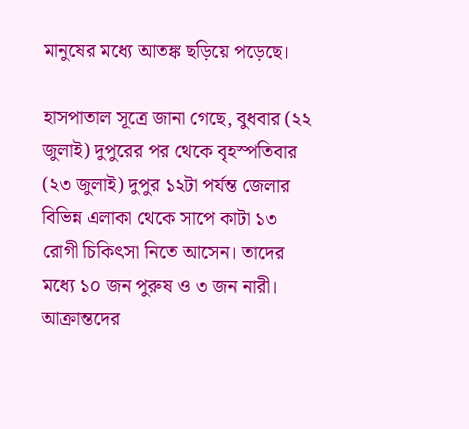মানুষের মধ্যে আতঙ্ক ছড়িয়ে পড়েছে।

হাসপাতাল সূত্রে জানা গেছে, বুধবার (২২ জুলাই) দুপুরের পর থেকে বৃহস্পতিবার (২৩ জুলাই) দুপুর ১২টা পর্যন্ত জেলার বিভিন্ন এলাকা থেকে সাপে কাটা ১৩ রোগী চিকিৎসা নিতে আসেন। তাদের মধ্যে ১০ জন পুরুষ ও ৩ জন নারী। আক্রান্তদের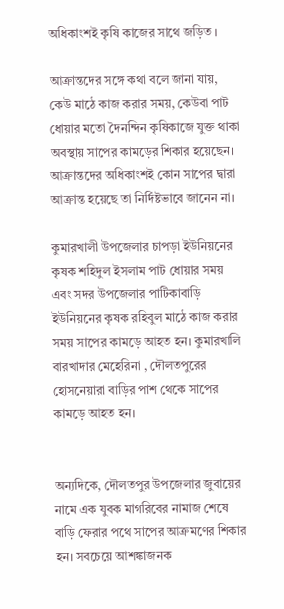অধিকাংশই কৃষি কাজের সাথে জড়িত ।

আক্রান্তদের সঙ্গে কথা বলে জানা যায়, কেউ মাঠে কাজ করার সময়, কেউবা পাট ধোয়ার মতো দৈনন্দিন কৃষিকাজে যুক্ত থাকা অবস্থায় সাপের কামড়ের শিকার হয়েছেন। আক্রান্তদের অধিকাংশই কোন সাপের দ্বারা আক্রান্ত হয়েছে তা নির্দিষ্টভাবে জানেন না।

কুমারখালী উপজেলার চাপড়া ইউনিয়নের কৃষক শহিদুল ইসলাম পাট ধোয়ার সময় এবং সদর উপজেলার পাটিকাবাড়ি ইউনিয়নের কৃষক রহিবুল মাঠে কাজ করার সময় সাপের কামড়ে আহত হন। কুমারখালি বারখাদার মেহেরিনা , দৌলতপুরের হোসনেয়ারা বাড়ির পাশ থেকে সাপের কামড়ে আহত হন।


অন্যদিকে, দৌলতপুর উপজেলার জুবায়ের নামে এক যুবক মাগরিবের নামাজ শেষে বাড়ি ফেরার পথে সাপের আক্রমণের শিকার হন। সবচেয়ে আশঙ্কাজনক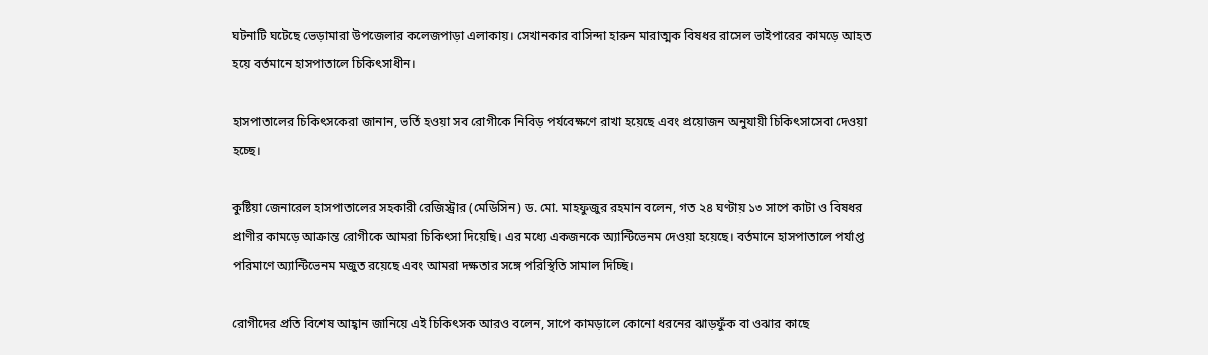ঘটনাটি ঘটেছে ভেড়ামারা উপজেলার কলেজপাড়া এলাকায়। সেখানকার বাসিন্দা হারুন মারাত্মক বিষধর রাসেল ভাইপারের কামড়ে আহত হয়ে বর্তমানে হাসপাতালে চিকিৎসাধীন।

হাসপাতালের চিকিৎসকেরা জানান, ভর্তি হওয়া সব রোগীকে নিবিড় পর্যবেক্ষণে রাখা হয়েছে এবং প্রয়োজন অনুযায়ী চিকিৎসাসেবা দেওয়া হচ্ছে।

কুষ্টিয়া জেনারেল হাসপাতালের সহকারী রেজিস্ট্রার (মেডিসিন) ড. মো. মাহফুজুর রহমান বলেন, গত ২৪ ঘণ্টায় ১৩ সাপে কাটা ও বিষধর প্রাণীর কামড়ে আক্রান্ত রোগীকে আমরা চিকিৎসা দিয়েছি। এর মধ্যে একজনকে অ্যান্টিভেনম দেওয়া হয়েছে। বর্তমানে হাসপাতালে পর্যাপ্ত পরিমাণে অ্যান্টিভেনম মজুত রয়েছে এবং আমরা দক্ষতার সঙ্গে পরিস্থিতি সামাল দিচ্ছি।

রোগীদের প্রতি বিশেষ আহ্বান জানিয়ে এই চিকিৎসক আরও বলেন, সাপে কামড়ালে কোনো ধরনের ঝাড়ফুঁক বা ওঝার কাছে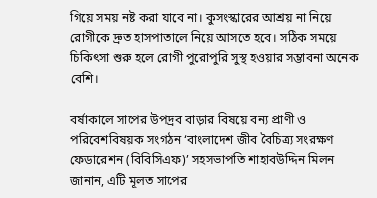গিয়ে সময় নষ্ট করা যাবে না। কুসংস্কারের আশ্রয় না নিয়ে রোগীকে দ্রুত হাসপাতালে নিয়ে আসতে হবে। সঠিক সময়ে চিকিৎসা শুরু হলে রোগী পুরোপুরি সুস্থ হওয়ার সম্ভাবনা অনেক বেশি।

বর্ষাকালে সাপের উপদ্রব বাড়ার বিষয়ে বন্য প্রাণী ও পরিবেশবিষয়ক সংগঠন ‘বাংলাদেশ জীব বৈচিত্র্য সংরক্ষণ ফেডারেশন (বিবিসিএফ)’ সহসভাপতি শাহাবউদ্দিন মিলন জানান, এটি মূলত সাপের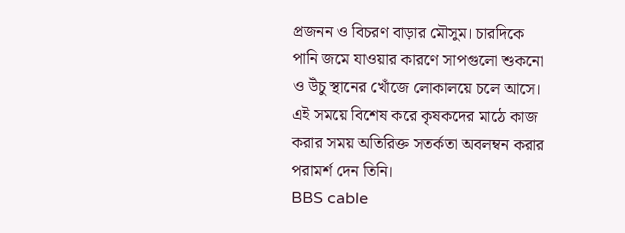প্রজনন ও বিচরণ বাড়ার মৌসুম। চারদিকে পানি জমে যাওয়ার কারণে সাপগুলো শুকনো ও উঁচু স্থানের খোঁজে লোকালয়ে চলে আসে। এই সময়ে বিশেষ করে কৃষকদের মাঠে কাজ করার সময় অতিরিক্ত সতর্কতা অবলম্বন করার পরামর্শ দেন তিনি।
BBS cable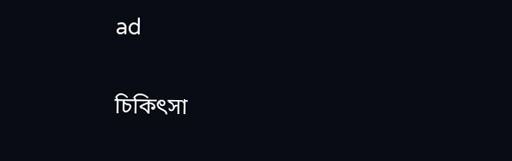ad

চিকিৎসা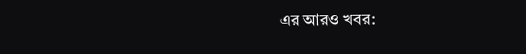এর আরও খবর: